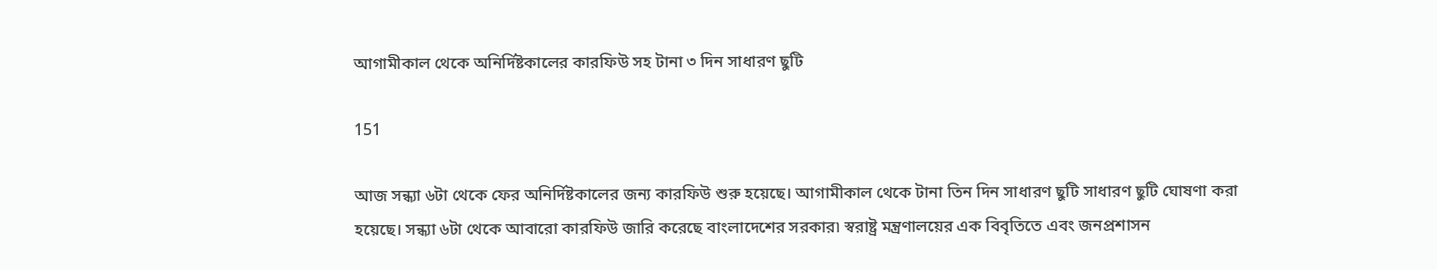আগামীকাল থেকে অনির্দিষ্টকালের কারফিউ সহ টানা ৩ দিন সাধারণ ছুটি

151

আজ সন্ধ্যা ৬টা থেকে ফের অনির্দিষ্টকালের জন্য কারফিউ শুরু হয়েছে। আগামীকাল থেকে টানা তিন দিন সাধারণ ছুটি সাধারণ ছুটি ঘোষণা করা হয়েছে। সন্ধ্যা ৬টা থেকে আবারো কারফিউ জারি করেছে বাংলাদেশের সরকার৷ স্বরাষ্ট্র মন্ত্রণালয়ের এক বিবৃতিতে এবং জনপ্রশাসন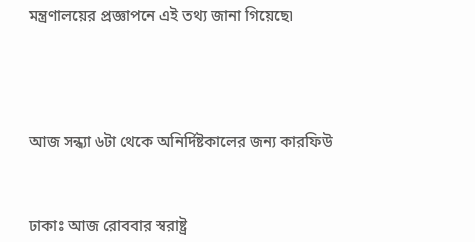মন্ত্রণালয়ের প্রজ্ঞাপনে এই তথ্য জানা গিয়েছে৷





আজ সন্ধ্যা ৬টা থেকে অনির্দিষ্টকালের জন্য কারফিউ



ঢাকাঃ আজ রোববার স্বরাষ্ট্র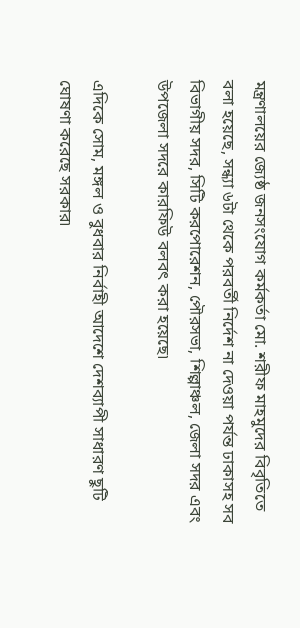মন্ত্রণালয়ের জ্যেষ্ঠ জনসংযোগ কর্মকর্তা মো. শরীফ মাহমুদের বিবৃতিতে বলা হয়েছে, সন্ধ্যা ৬টা থেকে পরবর্তী নির্দেশ না দেওয়া পর্যন্ত ঢাকাসহ সব বিভাগীয় সদর, সিটি করপোরেশন, পৌরসভা, শিল্পাঞ্চল, জেলা সদর এবং উপজেলা সদরে কারফিউ বলবৎ করা হয়েছে৷

এদিকে সোম, মঙ্গল ও বুধবার নির্বাহী আদেশে দেশব্যাপী সাধারণ ছুটি ঘোষণা করেছে সরকার৷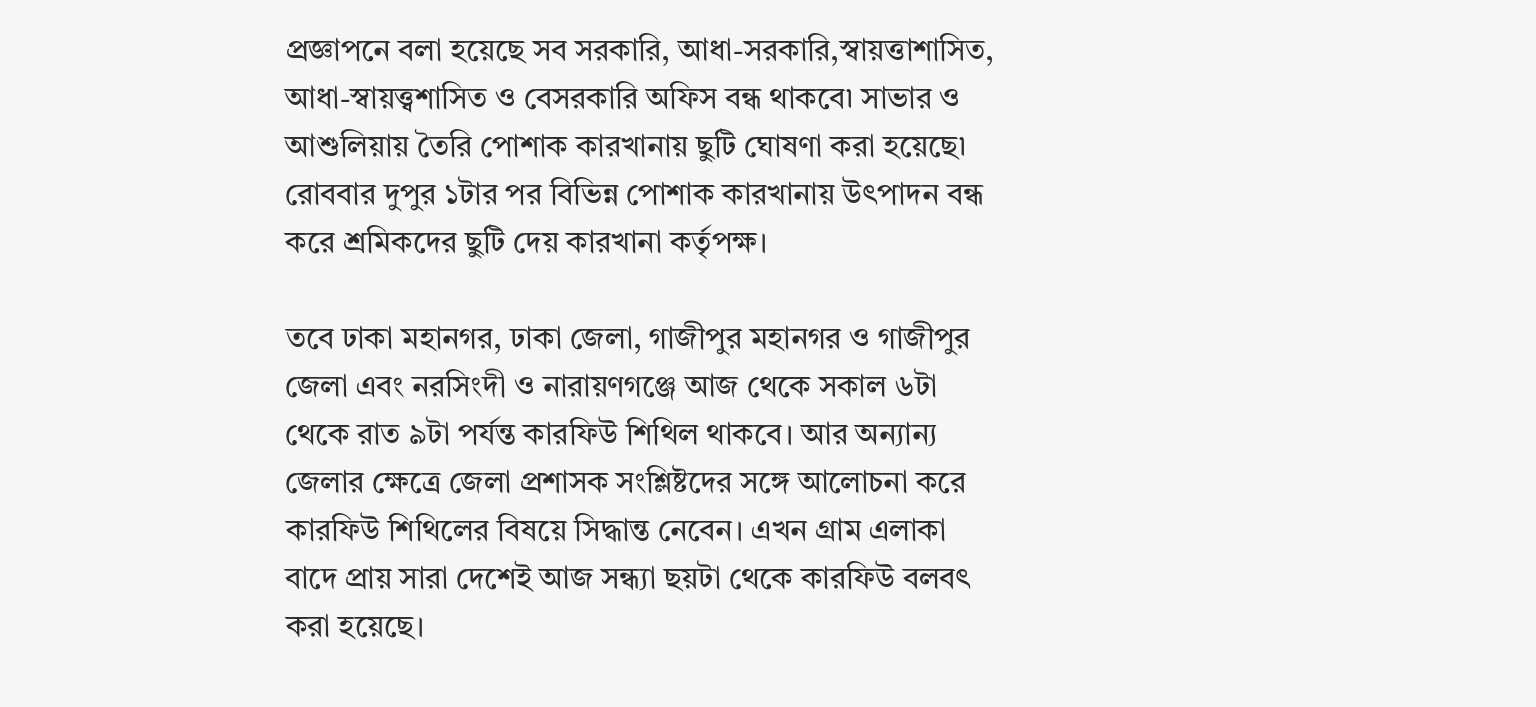প্রজ্ঞাপনে বলা হয়েছে সব সরকারি, আধা-সরকারি,স্বায়ত্তাশাসিত, আধা-স্বায়ত্ত্বশাসিত ও বেসরকারি অফিস বন্ধ থাকবে৷ সাভার ও আশুলিয়ায় তৈরি পোশাক কারখানায় ছুটি ঘোষণা করা হয়েছে৷ রোববার দুপুর ১টার পর বিভিন্ন পোশাক কারখানায় উৎপাদন বন্ধ করে শ্রমিকদের ছুটি দেয় কারখানা কর্তৃপক্ষ।

তবে ঢাকা মহানগর, ঢাকা জেলা, গাজীপুর মহানগর ও গাজীপুর জেলা এবং নরসিংদী ও নারায়ণগঞ্জে আজ থেকে সকাল ৬টা থেকে রাত ৯টা পর্যন্ত কারফিউ শিথিল থাকবে। আর অন্যান্য জেলার ক্ষেত্রে জেলা প্রশাসক সংশ্লিষ্টদের সঙ্গে আলোচনা করে কারফিউ শিথিলের বিষয়ে সিদ্ধান্ত নেবেন। এখন গ্রাম এলাকা বাদে প্রায় সারা দেশেই আজ সন্ধ্যা ছয়টা থেকে কারফিউ বলবৎ করা হয়েছে।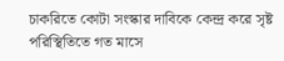চাকরিতে কোটা সংস্কার দাবিকে কেন্দ্র করে সৃষ্ট পরিস্থিতিতে গত মাসে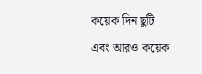কয়েক দিন ছুটি এবং আরও কয়েক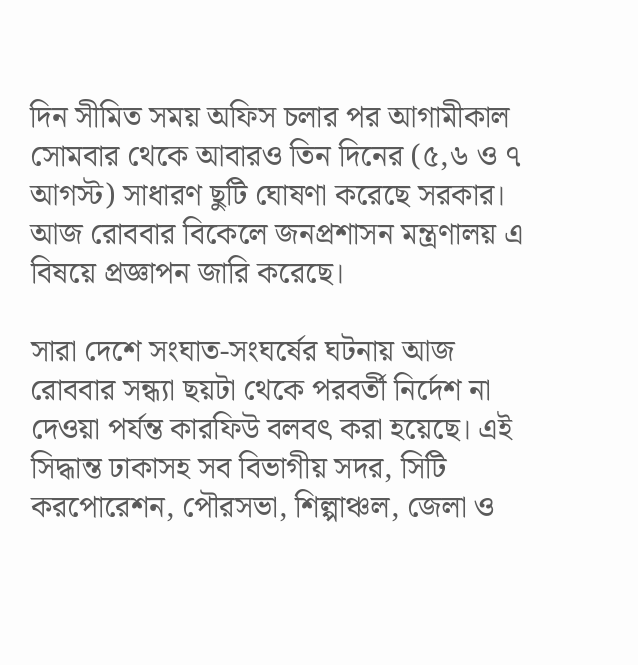দিন সীমিত সময় অফিস চলার পর আগামীকাল সোমবার থেকে আবারও তিন দিনের (৫,৬ ও ৭ আগস্ট) সাধারণ ছুটি ঘোষণা করেছে সরকার। আজ রোববার বিকেলে জনপ্রশাসন মন্ত্রণালয় এ বিষয়ে প্রজ্ঞাপন জারি করেছে।

সারা দেশে সংঘাত-সংঘর্ষের ঘটনায় আজ রোববার সন্ধ্যা ছয়টা থেকে পরবর্তী নির্দেশ না দেওয়া পর্যন্ত কারফিউ বলবৎ করা হয়েছে। এই সিদ্ধান্ত ঢাকাসহ সব বিভাগীয় সদর, সিটি করপোরেশন, পৌরসভা, শিল্পাঞ্চল, জেলা ও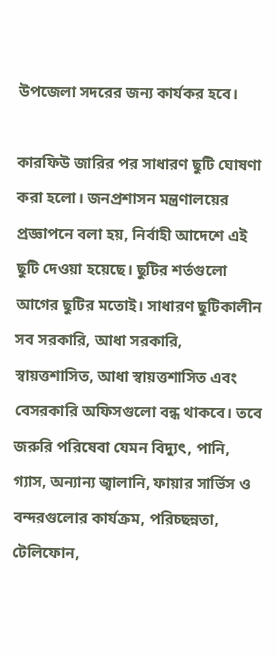উপজেলা সদরের জন্য কার্যকর হবে।

কারফিউ জারির পর সাধারণ ছুটি ঘোষণা করা হলো। জনপ্রশাসন মন্ত্রণালয়ের প্রজ্ঞাপনে বলা হয়, নির্বাহী আদেশে এই ছুটি দেওয়া হয়েছে। ছুটির শর্তগুলো আগের ছুটির মতোই। সাধারণ ছুটিকালীন সব সরকারি, আধা সরকারি, স্বায়ত্তশাসিত, আধা স্বায়ত্তশাসিত এবং বেসরকারি অফিসগুলো বন্ধ থাকবে। তবে জরুরি পরিষেবা যেমন বিদ্যুৎ, পানি, গ্যাস, অন্যান্য জ্বালানি, ফায়ার সার্ভিস ও বন্দরগুলোর কার্যক্রম, পরিচ্ছন্নতা, টেলিফোন,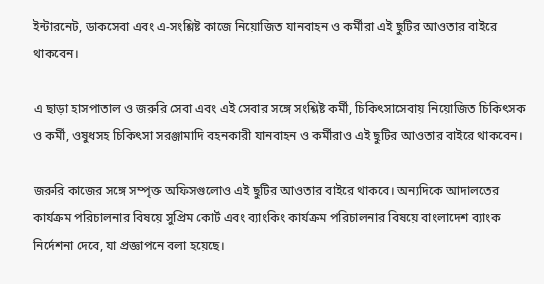ইন্টারনেট, ডাকসেবা এবং এ-সংশ্লিষ্ট কাজে নিয়োজিত যানবাহন ও কর্মীরা এই ছুটির আওতার বাইরে থাকবেন।

এ ছাড়া হাসপাতাল ও জরুরি সেবা এবং এই সেবার সঙ্গে সংশ্লিষ্ট কর্মী, চিকিৎসাসেবায় নিয়োজিত চিকিৎসক ও কর্মী, ওষুধসহ চিকিৎসা সরঞ্জামাদি বহনকারী যানবাহন ও কর্মীরাও এই ছুটির আওতার বাইরে থাকবেন।

জরুরি কাজের সঙ্গে সম্পৃক্ত অফিসগুলোও এই ছুটির আওতার বাইরে থাকবে। অন্যদিকে আদালতের কার্যক্রম পরিচালনার বিষয়ে সুপ্রিম কোর্ট এবং ব্যাংকিং কার্যক্রম পরিচালনার বিষয়ে বাংলাদেশ ব্যাংক নির্দেশনা দেবে, যা প্রজ্ঞাপনে বলা হয়েছে।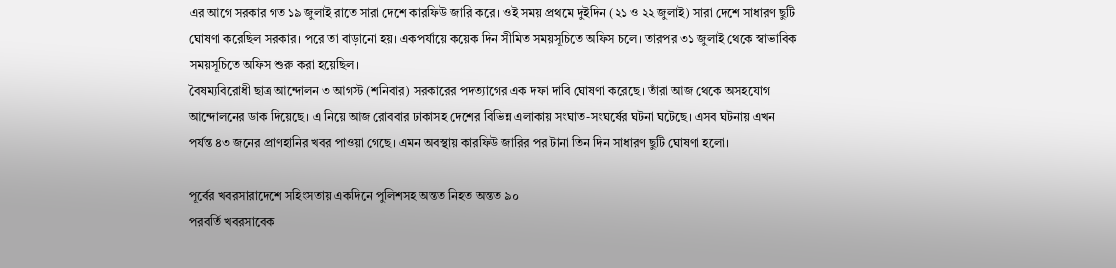এর আগে সরকার গত ১৯ জুলাই রাতে সারা দেশে কারফিউ জারি করে। ওই সময় প্রথমে দুইদিন (২১ ও ২২ জুলাই) সারা দেশে সাধারণ ছুটি ঘোষণা করেছিল সরকার। পরে তা বাড়ানো হয়। একপর্যায়ে কয়েক দিন সীমিত সময়সূচিতে অফিস চলে। তারপর ৩১ জুলাই থেকে স্বাভাবিক সময়সূচিতে অফিস শুরু করা হয়েছিল।
বৈষম্যবিরোধী ছাত্র আন্দোলন ৩ আগস্ট (শনিবার) সরকারের পদত্যাগের এক দফা দাবি ঘোষণা করেছে। তাঁরা আজ থেকে অসহযোগ আন্দোলনের ডাক দিয়েছে। এ নিয়ে আজ রোববার ঢাকাসহ দেশের বিভিন্ন এলাকায় সংঘাত-সংঘর্ষের ঘটনা ঘটেছে। এসব ঘটনায় এখন পর্যন্ত ৪৩ জনের প্রাণহানির খবর পাওয়া গেছে। এমন অবস্থায় কারফিউ জারির পর টানা তিন দিন সাধারণ ছুটি ঘোষণা হলো।

পূর্বের খবরসারাদেশে সহিংসতায় একদিনে পুলিশসহ অন্তত নিহত অন্তত ৯০
পরবর্তি খবরসাবেক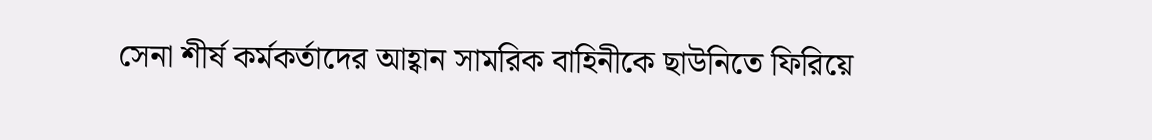সেনা শীর্ষ কর্মকর্তাদের আহ্বান সামরিক বাহিনীকে ছাউনিতে ফিরিয়ে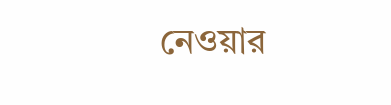নেওয়ার